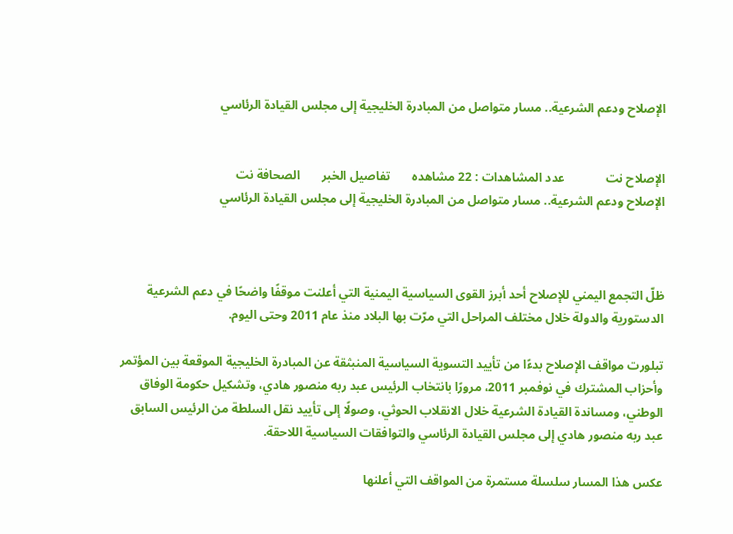الإصلاح ودعم الشرعية.. مسار متواصل من المبادرة الخليجية إلى مجلس القيادة الرئاسي


الإصلاح نت             عدد المشاهدات : 22 مشاهده       تفاصيل الخبر       الصحافة نت
الإصلاح ودعم الشرعية.. مسار متواصل من المبادرة الخليجية إلى مجلس القيادة الرئاسي



ظلّ التجمع اليمني للإصلاح أحد أبرز القوى السياسية اليمنية التي أعلنت موقفًا واضحًا في دعم الشرعية الدستورية والدولة خلال مختلف المراحل التي مرّت بها البلاد منذ عام 2011 وحتى اليوم.

تبلورت مواقف الإصلاح بدءًا من تأييد التسوية السياسية المنبثقة عن المبادرة الخليجية الموقعة بين المؤتمر وأحزاب المشترك في نوفمبر 2011، مرورًا بانتخاب الرئيس عبد ربه منصور هادي، وتشكيل حكومة الوفاق الوطني، ومساندة القيادة الشرعية خلال الانقلاب الحوثي، وصولًا إلى تأييد نقل السلطة من الرئيس السابق عبد ربه منصور هادي إلى مجلس القيادة الرئاسي والتوافقات السياسية اللاحقة.

عكس هذا المسار سلسلة مستمرة من المواقف التي أعلنها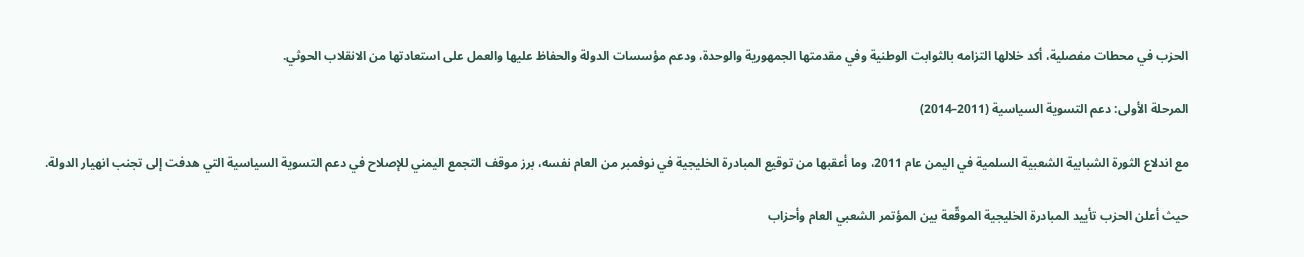الحزب في محطات مفصلية، أكد خلالها التزامه بالثوابت الوطنية وفي مقدمتها الجمهورية والوحدة، ودعم مؤسسات الدولة والحفاظ عليها والعمل على استعادتها من الانقلاب الحوثي.

المرحلة الأولى: دعم التسوية السياسية (2011–2014)

مع اندلاع الثورة الشبابية الشعبية السلمية في اليمن عام 2011، وما أعقبها من توقيع المبادرة الخليجية في نوفمبر من العام نفسه، برز موقف التجمع اليمني للإصلاح في دعم التسوية السياسية التي هدفت إلى تجنب انهيار الدولة.

حيث أعلن الحزب تأييد المبادرة الخليجية الموقّعة بين المؤتمر الشعبي العام وأحزاب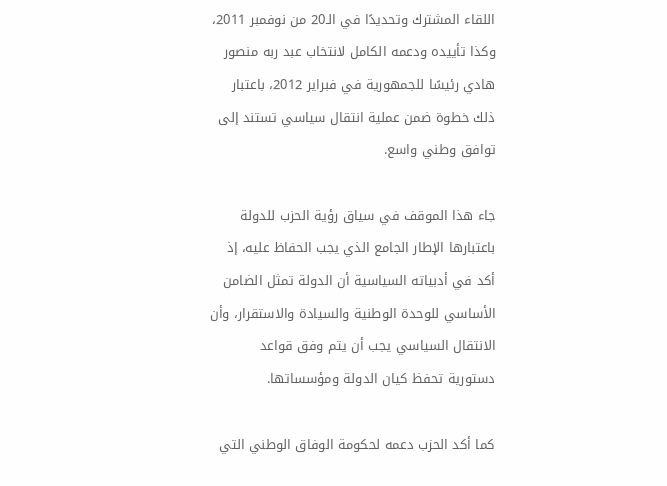اللقاء المشترك وتحديدًا في الـ20 من نوفمبر 2011، وكذا تأييده ودعمه الكامل لانتخاب عبد ربه منصور هادي رئيسًا للجمهورية في فبراير 2012، باعتبار ذلك خطوة ضمن عملية انتقال سياسي تستند إلى توافق وطني واسع.

جاء هذا الموقف في سياق رؤية الحزب للدولة باعتبارها الإطار الجامع الذي يجب الحفاظ عليه، إذ أكد في أدبياته السياسية أن الدولة تمثل الضامن الأساسي للوحدة الوطنية والسيادة والاستقرار، وأن الانتقال السياسي يجب أن يتم وفق قواعد دستورية تحفظ كيان الدولة ومؤسساتها.

كما أكد الحزب دعمه لحكومة الوفاق الوطني التي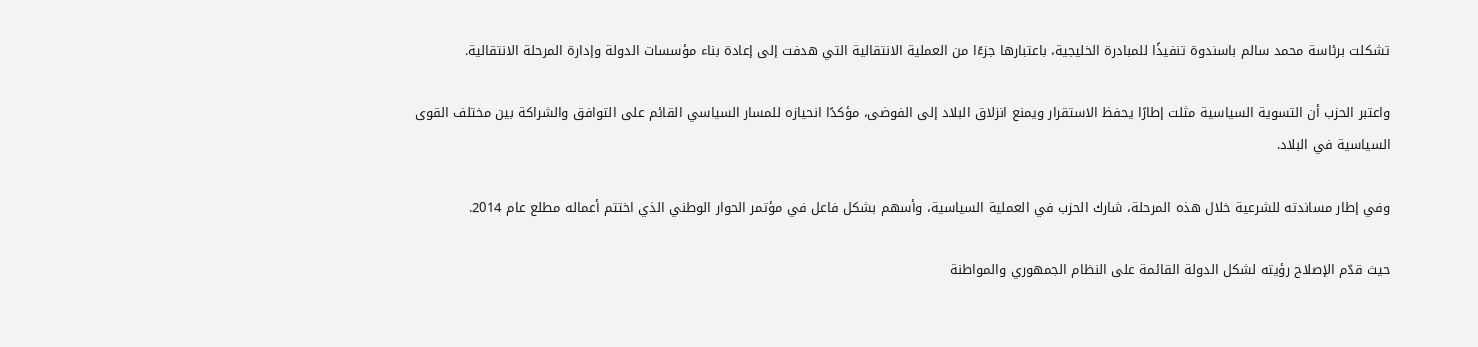تشكلت برئاسة محمد سالم باسندوة تنفيذًا للمبادرة الخليجية، باعتبارها جزءًا من العملية الانتقالية التي هدفت إلى إعادة بناء مؤسسات الدولة وإدارة المرحلة الانتقالية.

واعتبر الحزب أن التسوية السياسية مثلت إطارًا يحفظ الاستقرار ويمنع انزلاق البلاد إلى الفوضى، مؤكدًا انحيازه للمسار السياسي القائم على التوافق والشراكة بين مختلف القوى السياسية في البلاد.

وفي إطار مساندته للشرعية خلال هذه المرحلة، شارك الحزب في العملية السياسية، وأسهم بشكل فاعل في مؤتمر الحوار الوطني الذي اختتم أعماله مطلع عام 2014.

حيث قدّم الإصلاح رؤيته لشكل الدولة القائمة على النظام الجمهوري والمواطنة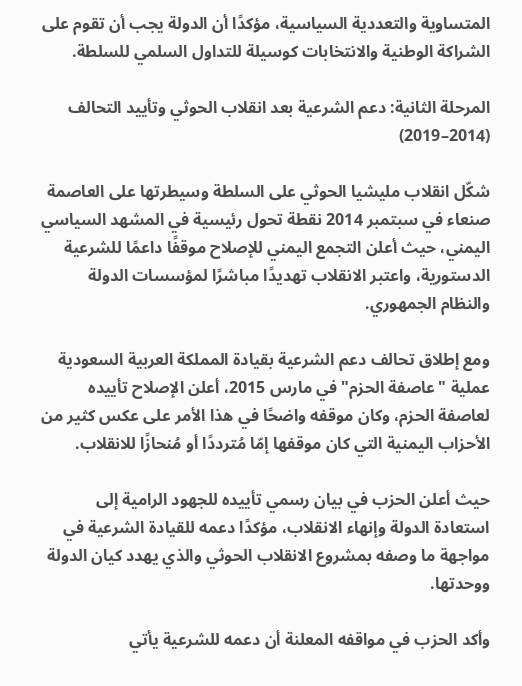المتساوية والتعددية السياسية، مؤكدًا أن الدولة يجب أن تقوم على الشراكة الوطنية والانتخابات كوسيلة للتداول السلمي للسلطة.

المرحلة الثانية: دعم الشرعية بعد انقلاب الحوثي وتأييد التحالف (2014–2019)

شكّل انقلاب مليشيا الحوثي على السلطة وسيطرتها على العاصمة صنعاء في سبتمبر 2014 نقطة تحول رئيسية في المشهد السياسي اليمني، حيث أعلن التجمع اليمني للإصلاح موقفًا داعمًا للشرعية الدستورية، واعتبر الانقلاب تهديدًا مباشرًا لمؤسسات الدولة والنظام الجمهوري.

ومع إطلاق تحالف دعم الشرعية بقيادة المملكة العربية السعودية عملية "عاصفة الحزم" في مارس 2015، أعلن الإصلاح تأييده لعاصفة الحزم، وكان موقفه واضحًا في هذا الأمر على عكس كثير من الأحزاب اليمنية التي كان موقفها إمّا مُترددًا أو مُنحازًا للانقلاب.

حيث أعلن الحزب في بيان رسمي تأييده للجهود الرامية إلى استعادة الدولة وإنهاء الانقلاب، مؤكدًا دعمه للقيادة الشرعية في مواجهة ما وصفه بمشروع الانقلاب الحوثي والذي يهدد كيان الدولة ووحدتها.

وأكد الحزب في مواقفه المعلنة أن دعمه للشرعية يأتي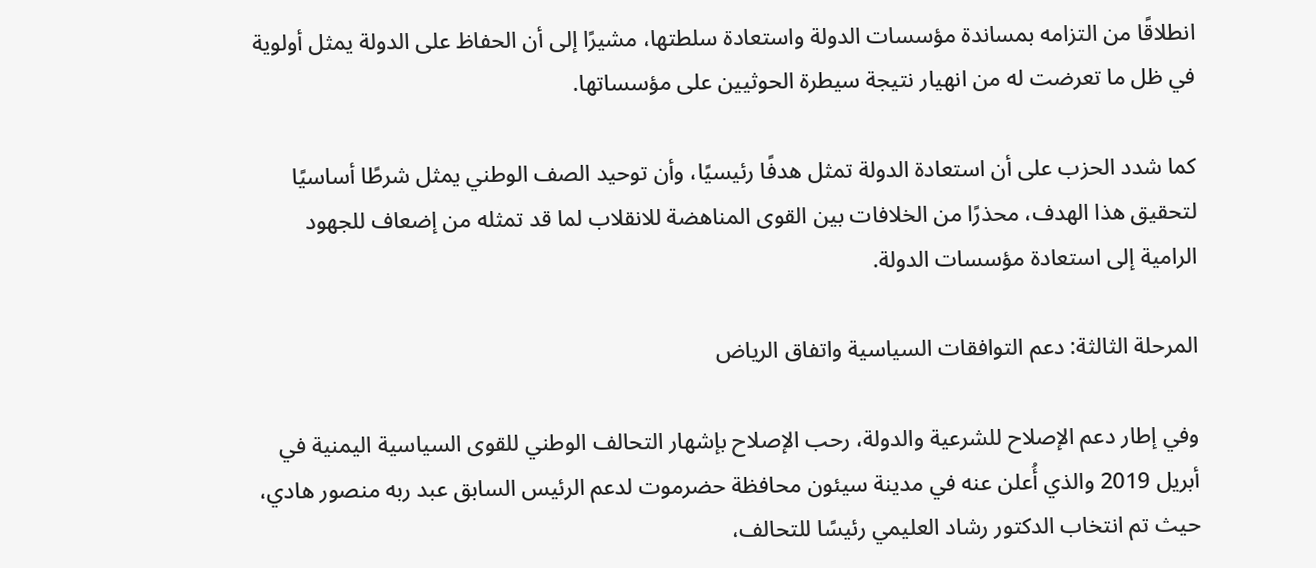انطلاقًا من التزامه بمساندة مؤسسات الدولة واستعادة سلطتها، مشيرًا إلى أن الحفاظ على الدولة يمثل أولوية في ظل ما تعرضت له من انهيار نتيجة سيطرة الحوثيين على مؤسساتها.

كما شدد الحزب على أن استعادة الدولة تمثل هدفًا رئيسيًا، وأن توحيد الصف الوطني يمثل شرطًا أساسيًا لتحقيق هذا الهدف، محذرًا من الخلافات بين القوى المناهضة للانقلاب لما قد تمثله من إضعاف للجهود الرامية إلى استعادة مؤسسات الدولة.

المرحلة الثالثة: دعم التوافقات السياسية واتفاق الرياض

وفي إطار دعم الإصلاح للشرعية والدولة، رحب الإصلاح بإشهار التحالف الوطني للقوى السياسية اليمنية في أبريل 2019 والذي أُعلن عنه في مدينة سيئون محافظة حضرموت لدعم الرئيس السابق عبد ربه منصور هادي، حيث تم انتخاب الدكتور رشاد العليمي رئيسًا للتحالف،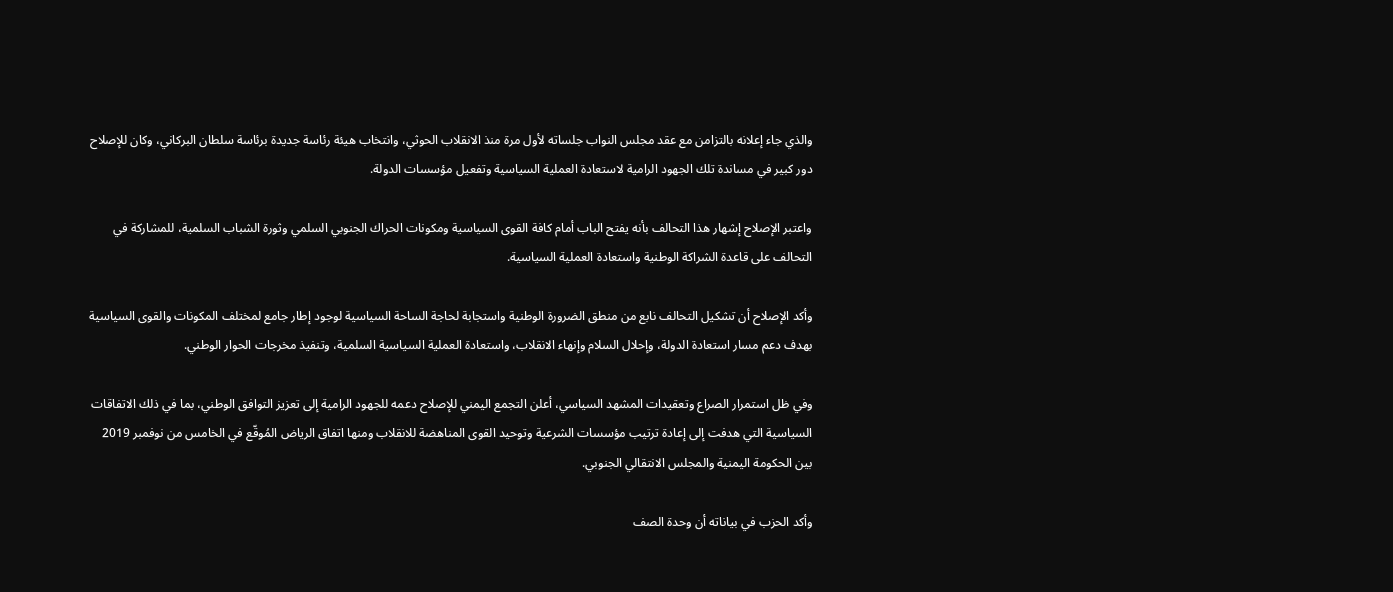والذي جاء إعلانه بالتزامن مع عقد مجلس النواب جلساته لأول مرة منذ الانقلاب الحوثي، وانتخاب هيئة رئاسة جديدة برئاسة سلطان البركاني، وكان للإصلاح دور كبير في مساندة تلك الجهود الرامية لاستعادة العملية السياسية وتفعيل مؤسسات الدولة.

واعتبر الإصلاح إشهار هذا التحالف بأنه يفتح الباب أمام كافة القوى السياسية ومكونات الحراك الجنوبي السلمي وثورة الشباب السلمية، للمشاركة في التحالف على قاعدة الشراكة الوطنية واستعادة العملية السياسية.

وأكد الإصلاح أن تشكيل التحالف نابع من منطق الضرورة الوطنية واستجابة لحاجة الساحة السياسية لوجود إطار جامع لمختلف المكونات والقوى السياسية بهدف دعم مسار استعادة الدولة، وإحلال السلام وإنهاء الانقلاب، واستعادة العملية السياسية السلمية، وتنفيذ مخرجات الحوار الوطني.

وفي ظل استمرار الصراع وتعقيدات المشهد السياسي، أعلن التجمع اليمني للإصلاح دعمه للجهود الرامية إلى تعزيز التوافق الوطني، بما في ذلك الاتفاقات السياسية التي هدفت إلى إعادة ترتيب مؤسسات الشرعية وتوحيد القوى المناهضة للانقلاب ومنها اتفاق الرياض المُوقّع في الخامس من نوفمبر 2019 بين الحكومة اليمنية والمجلس الانتقالي الجنوبي.

وأكد الحزب في بياناته أن وحدة الصف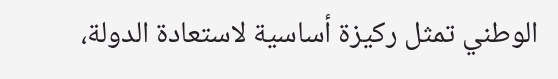الوطني تمثل ركيزة أساسية لاستعادة الدولة،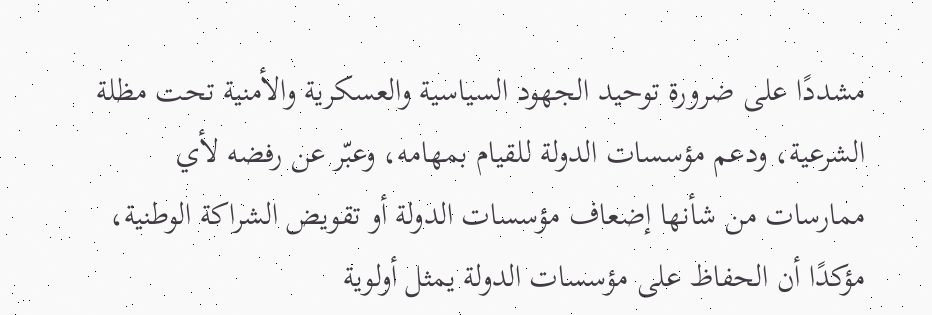مشددًا على ضرورة توحيد الجهود السياسية والعسكرية والأمنية تحت مظلة الشرعية، ودعم مؤسسات الدولة للقيام بمهامه، وعبّر عن رفضه لأي ممارسات من شأنها إضعاف مؤسسات الدولة أو تقويض الشراكة الوطنية، مؤكدًا أن الحفاظ على مؤسسات الدولة يمثل أولوية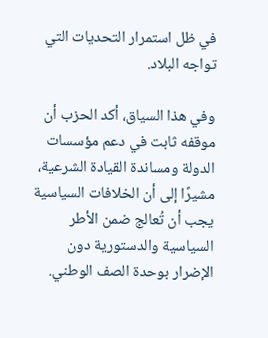في ظل استمرار التحديات التي تواجه البلاد.

وفي هذا السياق، أكد الحزب أن موقفه ثابت في دعم مؤسسات الدولة ومساندة القيادة الشرعية، مشيرًا إلى أن الخلافات السياسية يجب أن تُعالج ضمن الأطر السياسية والدستورية دون الإضرار بوحدة الصف الوطني.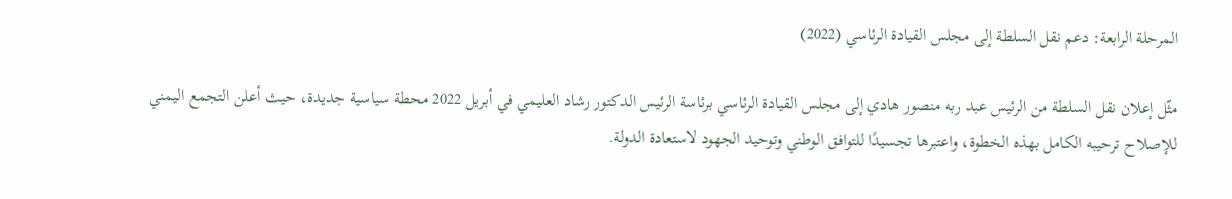المرحلة الرابعة: دعم نقل السلطة إلى مجلس القيادة الرئاسي (2022)

مثّل إعلان نقل السلطة من الرئيس عبد ربه منصور هادي إلى مجلس القيادة الرئاسي برئاسة الرئيس الدكتور رشاد العليمي في أبريل 2022 محطة سياسية جديدة، حيث أعلن التجمع اليمني للإصلاح ترحيبه الكامل بهذه الخطوة، واعتبرها تجسيدًا للتوافق الوطني وتوحيد الجهود لاستعادة الدولة.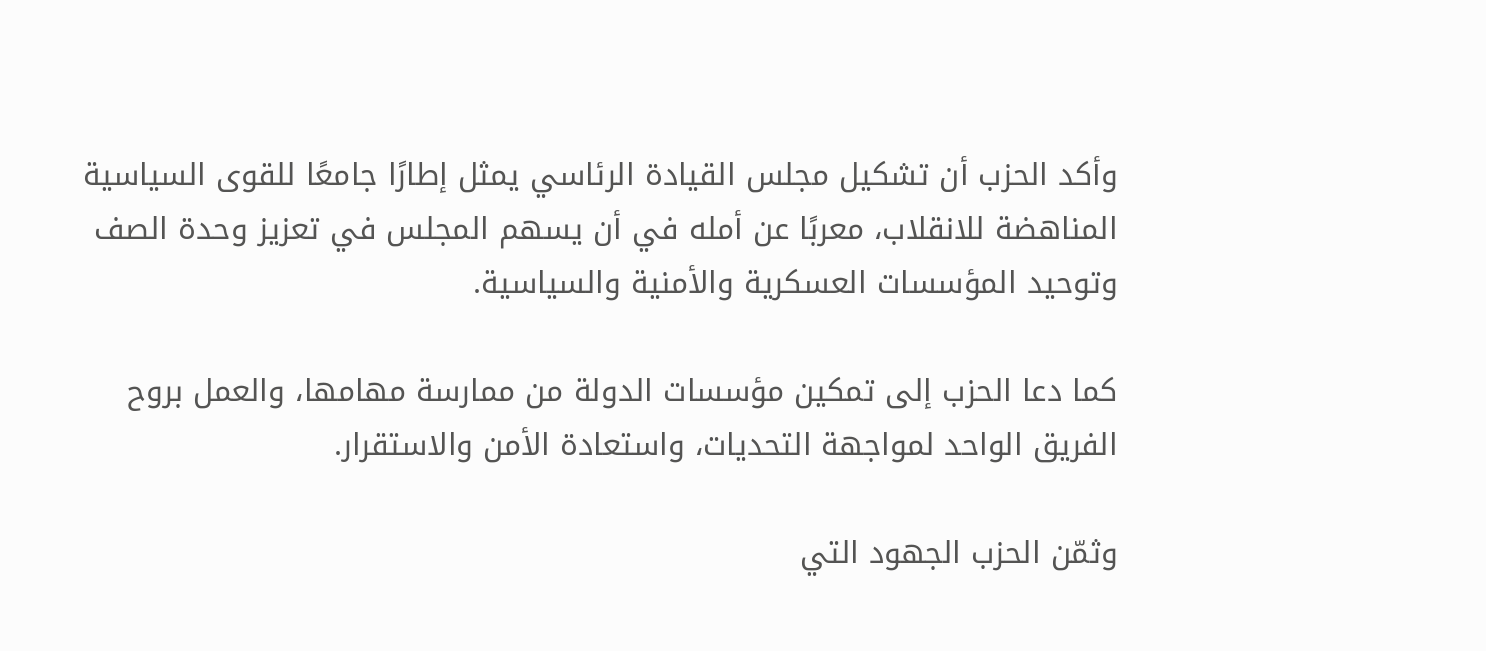وأكد الحزب أن تشكيل مجلس القيادة الرئاسي يمثل إطارًا جامعًا للقوى السياسية المناهضة للانقلاب، معربًا عن أمله في أن يسهم المجلس في تعزيز وحدة الصف وتوحيد المؤسسات العسكرية والأمنية والسياسية.

كما دعا الحزب إلى تمكين مؤسسات الدولة من ممارسة مهامها، والعمل بروح الفريق الواحد لمواجهة التحديات، واستعادة الأمن والاستقرار.

وثمّن الحزب الجهود التي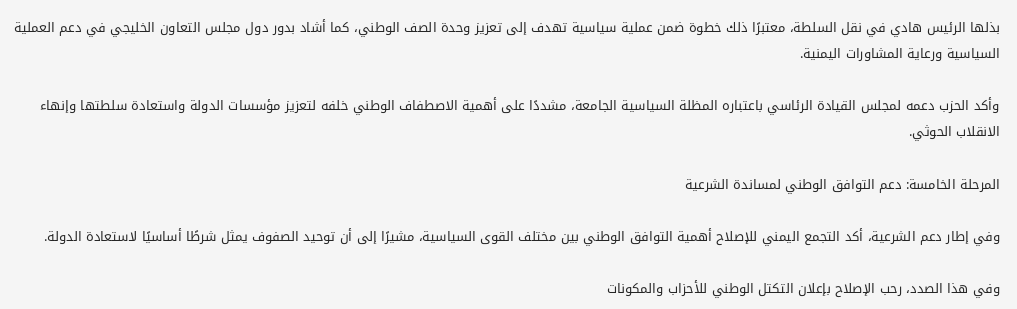بذلها الرئيس هادي في نقل السلطة، معتبرًا ذلك خطوة ضمن عملية سياسية تهدف إلى تعزيز وحدة الصف الوطني، كما أشاد بدور دول مجلس التعاون الخليجي في دعم العملية السياسية ورعاية المشاورات اليمنية.

وأكد الحزب دعمه لمجلس القيادة الرئاسي باعتباره المظلة السياسية الجامعة، مشددًا على أهمية الاصطفاف الوطني خلفه لتعزيز مؤسسات الدولة واستعادة سلطتها وإنهاء الانقلاب الحوثي.

المرحلة الخامسة: دعم التوافق الوطني لمساندة الشرعية

وفي إطار دعم الشرعية، أكد التجمع اليمني للإصلاح أهمية التوافق الوطني بين مختلف القوى السياسية، مشيرًا إلى أن توحيد الصفوف يمثل شرطًا أساسيًا لاستعادة الدولة.

وفي هذا الصدد، رحب الإصلاح بإعلان التكتل الوطني للأحزاب والمكونات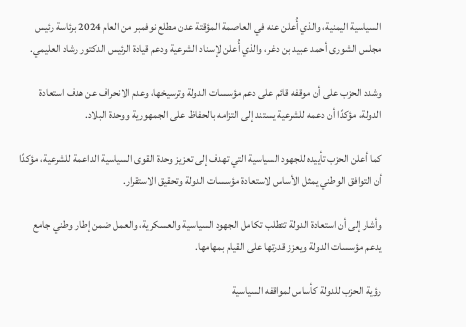السياسية اليمنية، والذي أُعلن عنه في العاصمة المؤقتة عدن مطلع نوفمبر من العام 2024 برئاسة رئيس مجلس الشورى أحمد عبيد بن دغر، والذي أُعلن لإسناد الشرعية ودعم قيادة الرئيس الدكتور رشاد العليمي.

وشدد الحزب على أن موقفه قائم على دعم مؤسسات الدولة وترسيخها، وعدم الانحراف عن هدف استعادة الدولة، مؤكدًا أن دعمه للشرعية يستند إلى التزامه بالحفاظ على الجمهورية ووحدة البلاد.

كما أعلن الحزب تأييده للجهود السياسية التي تهدف إلى تعزيز وحدة القوى السياسية الداعمة للشرعية، مؤكدًا أن التوافق الوطني يمثل الأساس لاستعادة مؤسسات الدولة وتحقيق الاستقرار.

وأشار إلى أن استعادة الدولة تتطلب تكامل الجهود السياسية والعسكرية، والعمل ضمن إطار وطني جامع يدعم مؤسسات الدولة ويعزز قدرتها على القيام بمهامها.

رؤية الحزب للدولة كأساس لمواقفه السياسية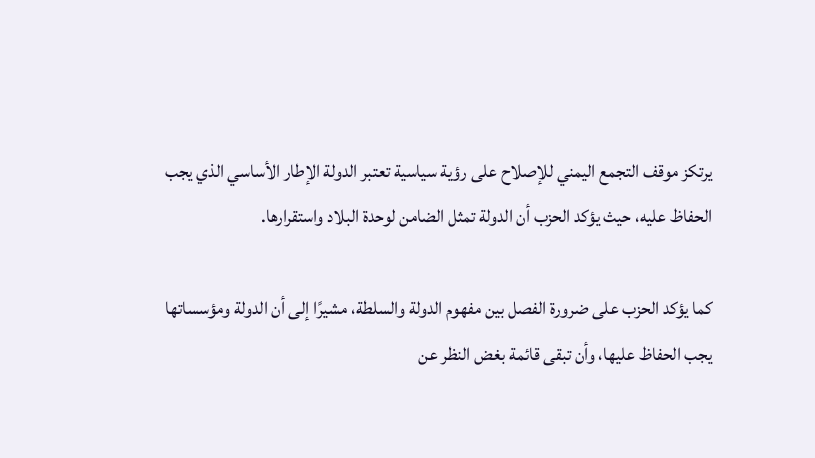يرتكز موقف التجمع اليمني للإصلاح على رؤية سياسية تعتبر الدولة الإطار الأساسي الذي يجب الحفاظ عليه، حيث يؤكد الحزب أن الدولة تمثل الضامن لوحدة البلاد واستقرارها.

كما يؤكد الحزب على ضرورة الفصل بين مفهوم الدولة والسلطة، مشيرًا إلى أن الدولة ومؤسساتها يجب الحفاظ عليها، وأن تبقى قائمة بغض النظر عن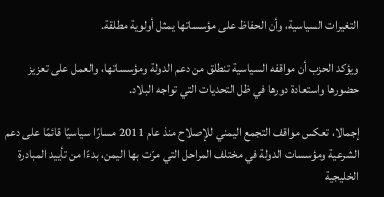التغيرات السياسية، وأن الحفاظ على مؤسساتها يمثل أولوية مطلقة.

ويؤكد الحزب أن مواقفه السياسية تنطلق من دعم الدولة ومؤسساتها، والعمل على تعزيز حضورها واستعادة دورها في ظل التحديات التي تواجه البلاد.

إجمالا، تعكس مواقف التجمع اليمني للإصلاح منذ عام 2011 مسارًا سياسيًا قائمًا على دعم الشرعية ومؤسسات الدولة في مختلف المراحل التي مرّت بها اليمن، بدءًا من تأييد المبادرة الخليجية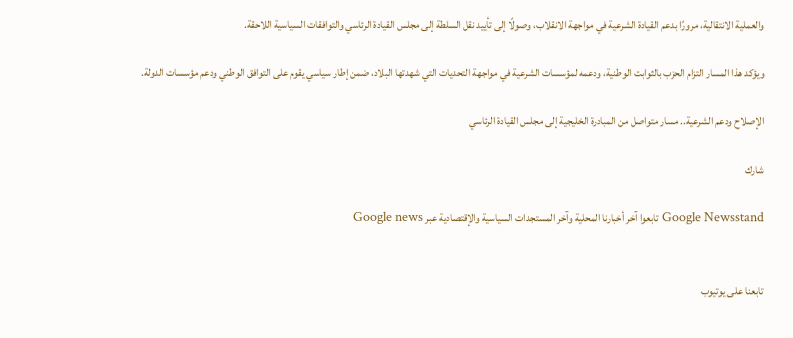والعملية الانتقالية، مرورًا بدعم القيادة الشرعية في مواجهة الانقلاب، وصولًا إلى تأييد نقل السلطة إلى مجلس القيادة الرئاسي والتوافقات السياسية اللاحقة.

ويؤكد هذا المسار التزام الحزب بالثوابت الوطنية، ودعمه لمؤسسات الشرعية في مواجهة التحديات التي شهدتها البلاد، ضمن إطار سياسي يقوم على التوافق الوطني ودعم مؤسسات الدولة.

الإصلاح ودعم الشرعية.. مسار متواصل من المبادرة الخليجية إلى مجلس القيادة الرئاسي

شارك

Google Newsstand تابعوا آخر أخبارنا المحلية وآخر المستجدات السياسية والإقتصادية عبر Google news


تابعنا على يوتيوب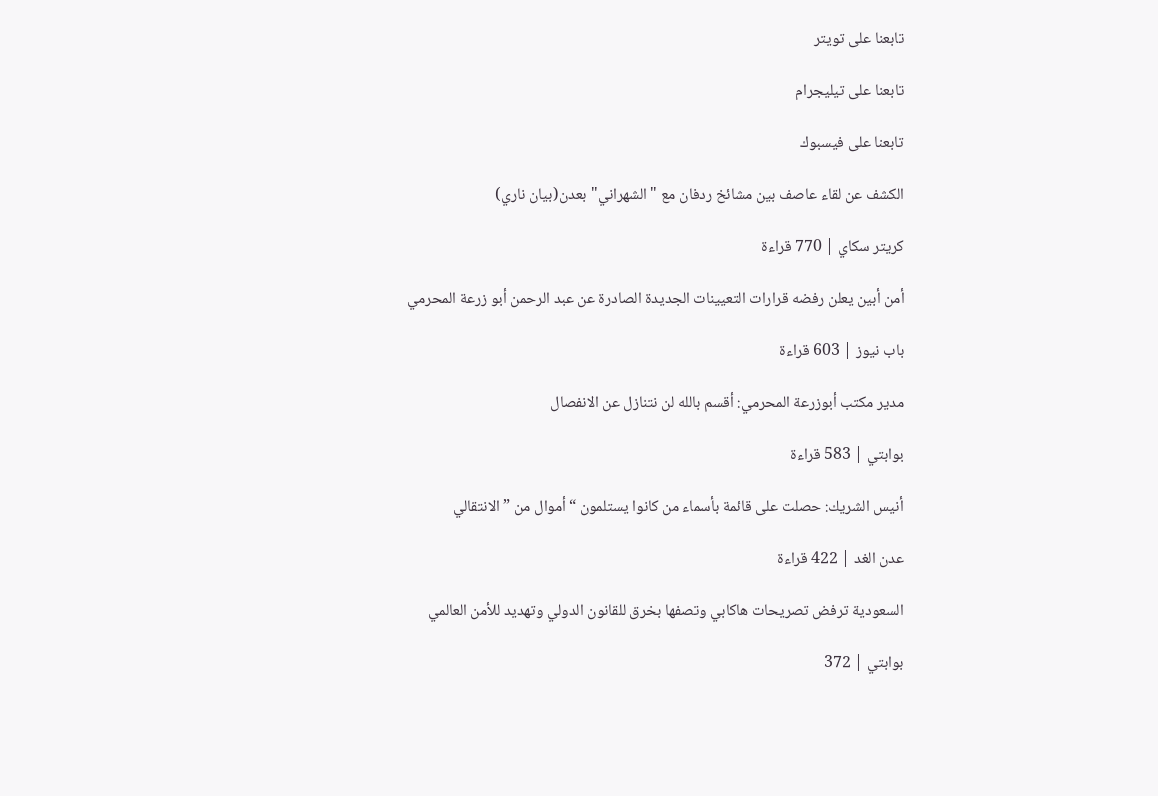تابعنا على تويتر

تابعنا على تيليجرام

تابعنا على فيسبوك

الكشف عن لقاء عاصف بين مشائخ ردفان مع "الشهراني"بعدن(بيان ناري)

كريتر سكاي | 770 قراءة

أمن أبين يعلن رفضه قرارات التعيينات الجديدة الصادرة عن عبد الرحمن أبو زرعة المحرمي

باب نيوز | 603 قراءة

مدير مكتب أبوزرعة المحرمي: أقسم بالله لن نتنازل عن الانفصال

بوابتي | 583 قراءة

أنيس الشريك: حصلت على قائمة بأسماء من كانوا يستلمون “أموال من ” الانتقالي

عدن الغد | 422 قراءة

السعودية ترفض تصريحات هاكابي وتصفها بخرق للقانون الدولي وتهديد للأمن العالمي

بوابتي | 372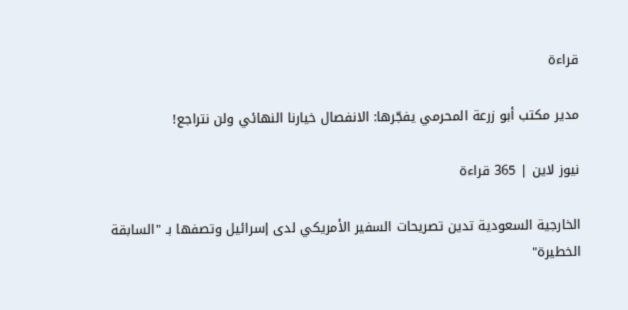قراءة

مدير مكتب أبو زرعة المحرمي يفجّرها: الانفصال خيارنا النهائي ولن نتراجع!

نيوز لاين | 365 قراءة

الخارجية السعودية تدين تصريحات السفير الأمريكي لدى إسرائيل وتصفها بـ "السابقة الخطيرة"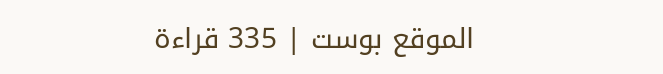الموقع بوست | 335 قراءة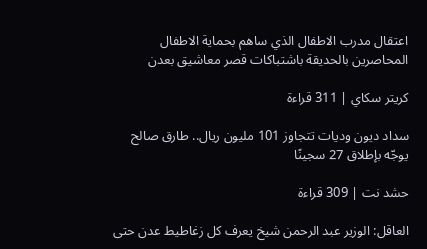اعتقال مدرب الاطفال الذي ساهم بحماية الاطفال المحاصرين بالحديقة باشتباكات قصر معاشيق بعدن

كريتر سكاي | 311 قراءة

سداد ديون وديات تتجاوز 101 مليون ريال.. طارق صالح يوجّه بإطلاق 27 سجينًا

حشد نت | 309 قراءة

العاقل: الوزير عبد الرحمن شيخ يعرف كل زغاطيط عدن حتى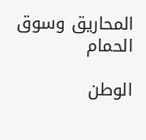المحاريق وسوق الحمام

الوطن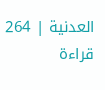العدنية | 264 قراءة